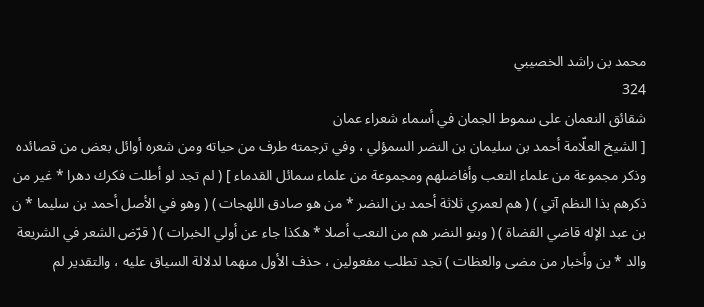محمد بن راشد الخصيبي
324
شقائق النعمان على سموط الجمان في أسماء شعراء عمان
[ الشيخ العلّامة أحمد بن سليمان بن النضر السمؤلي ، وفي ترجمته طرف من حياته ومن شعره أوائل بعض من قصائده وذكر مجموعة من علماء التعب وأفاضلهم ومجموعة من علماء سمائل القدماء ] ( لم تجد لو أطلت فكرك دهرا * غير من ذكرهم بذا النظم آتي ) ( هم لعمري ثلاثة أحمد بن النضر * من هو صادق اللهجات ) ( وهو في الأصل أحمد بن سليما * ن بن عبد الإله قاضي القضاة ) ( وبنو النضر هم من النعب أصلا * هكذا جاء عن أولي الخبرات ) ( قرّض الشعر في الشريعة والد * ين وأخبار من مضى والعظات ) تجد تطلب مفعولين ، حذف الأول منهما لدلالة السياق عليه ، والتقدير لم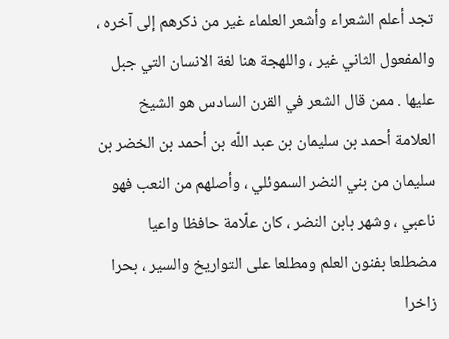تجد أعلم الشعراء وأشعر العلماء غير من ذكرهم إلى آخره ، والمفعول الثاني غير ، واللهجة هنا لغة الانسان التي جبل عليها . ممن قال الشعر في القرن السادس هو الشيخ العلامة أحمد بن سليمان بن عبد اللّه بن أحمد بن الخضر بن سليمان من بني النضر السموئلي ، وأصلهم من النعب فهو ناعبي ، وشهر بابن النضر ، كان علّامة حافظا واعيا مضطلعا بفنون العلم ومطلعا على التواريخ والسير ، بحرا زاخرا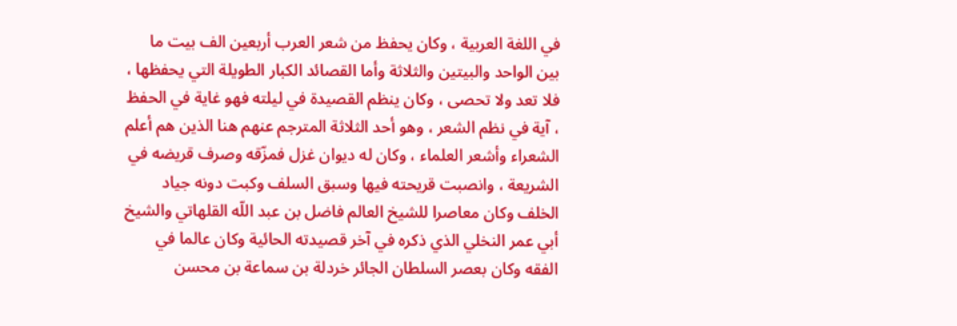في اللغة العربية ، وكان يحفظ من شعر العرب أربعين الف بيت ما بين الواحد والبيتين والثلاثة وأما القصائد الكبار الطويلة التي يحفظها ، فلا تعد ولا تحصى ، وكان ينظم القصيدة في ليلته فهو غاية في الحفظ ، آية في نظم الشعر ، وهو أحد الثلاثة المترجم عنهم هنا الذين هم أعلم الشعراء وأشعر العلماء ، وكان له ديوان غزل فمزّقه وصرف قريضه في الشريعة ، وانصبت قريحته فيها وسبق السلف وكبت دونه جياد الخلف وكان معاصرا للشيخ العالم فاضل بن عبد اللّه القلهاتي والشيخ أبي عمر النخلي الذي ذكره في آخر قصيدته الحائية وكان عالما في الفقه وكان بعصر السلطان الجائر خردلة بن سماعة بن محسن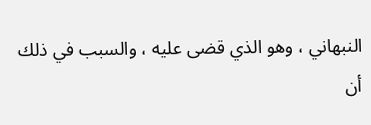النبهاني ، وهو الذي قضى عليه ، والسبب في ذلك أن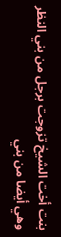بنت أخت الشيخ تزوجت برجل من بني النظر وهي أيضا من بني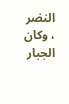النضر ، وكان الجبار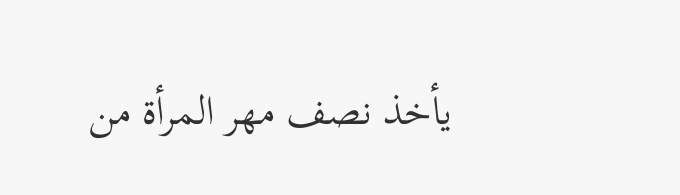يأخذ نصف مهر المرأة من